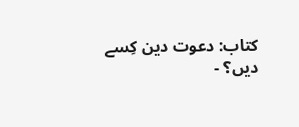کتاب: دعوت دین کِسے دیں؟ -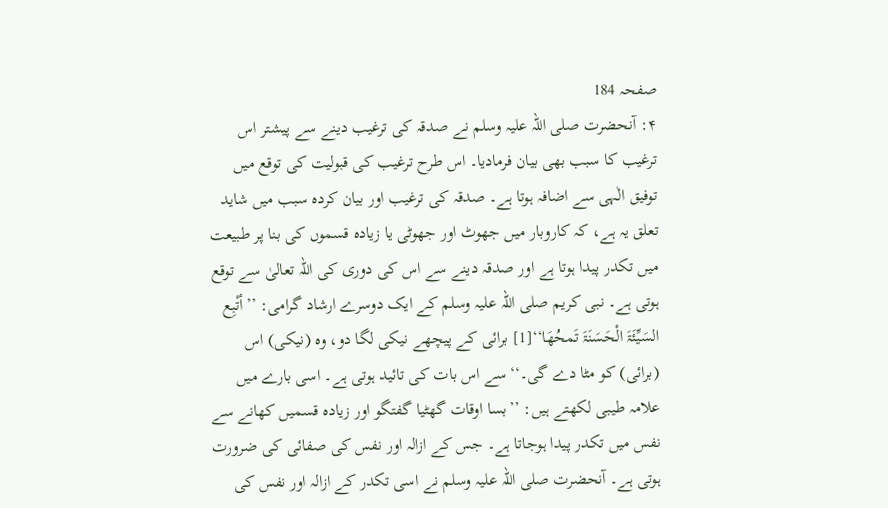صفحہ 184
۴: آنحضرت صلی اللہ علیہ وسلم نے صدقہ کی ترغیب دینے سے پیشتر اس ترغیب کا سبب بھی بیان فرمادیا۔ اس طرح ترغیب کی قبولیت کی توقع میں توفیق الٰہی سے اضافہ ہوتا ہے۔ صدقہ کی ترغیب اور بیان کردہ سبب میں شاید تعلق یہ ہے، کہ کاروبار میں جھوٹ اور جھوٹی یا زیادہ قسموں کی بنا پر طبیعت میں تکدر پیدا ہوتا ہے اور صدقہ دینے سے اس کی دوری کی اللہ تعالیٰ سے توقع ہوتی ہے۔ نبی کریم صلی اللہ علیہ وسلم کے ایک دوسرے ارشاد گرامی: ’’أتْبِع السَیِّئَۃَ الْحَسَنَۃَ تَمحُھَا‘‘[1] برائی کے پیچھے نیکی لگا دو، وہ (نیکی) اس (برائی) کو مٹا دے گی۔‘‘ سے اس بات کی تائید ہوتی ہے۔ اسی بارے میں علامہ طیبی لکھتے ہیں: ’’بسا اوقات گھٹیا گفتگو اور زیادہ قسمیں کھانے سے نفس میں تکدر پیدا ہوجاتا ہے۔ جس کے ازالہ اور نفس کی صفائی کی ضرورت ہوتی ہے۔ آنحضرت صلی اللہ علیہ وسلم نے اسی تکدر کے ازالہ اور نفس کی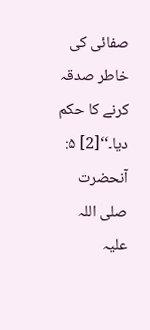صفائی کی خاطر صدقہ کرنے کا حکم دیا۔‘‘[2] ۵: آنحضرت صلی اللہ علیہ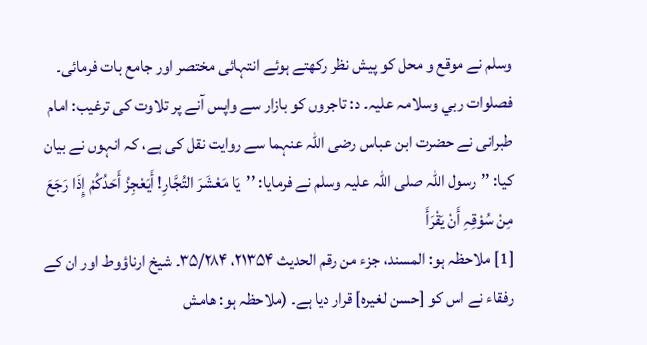وسلم نے موقع و محل کو پیش نظر رکھتے ہوئے انتہائی مختصر اور جامع بات فرمائی۔ فصلوات ربي وسلامہ علیہ۔ د: تاجروں کو بازار سے واپس آنے پر تلاوت کی ترغیب: امام طبرانی نے حضرت ابن عباس رضی اللہ عنہما سے روایت نقل کی ہے، کہ انہوں نے بیان کیا: ’’رسول اللہ صلی اللہ علیہ وسلم نے فرمایا: ’’یَا مَعْشَرَ التُجَّارِ! أَیَعْجِزُ أَحَدُکُمْ إِذَا رَجَعَ مِنْ سُوْقِہِ أَنْ یَقْرَأَ
[1] ملاحظہ ہو: المسند، جزء من رقم الحدیث ۲۱۳۵۴، ۳۵/۲۸۴۔ شیخ ارناؤوط اور ان کے رفقاء نے اس کو [حسن لغیرہ] قرار دیا ہے۔ (ملاحظہ ہو: ھامش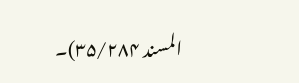المسند ۳۵/۲۸۴)۔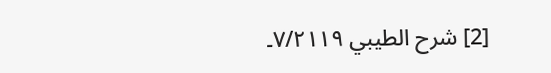[2] شرح الطیبي ۷/۲۱۱۹۔